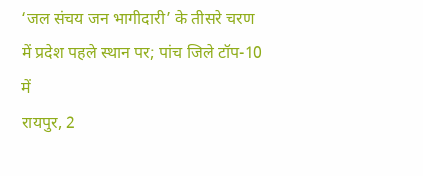‘जल संचय जन भागीदारी’ के तीसरे चरण में प्रदेश पहले स्थान पर; पांच जिले टॉप-10 में
रायपुर, 2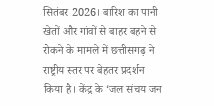सितंबर 2026। बारिश का पानी खेतों और गांवों से बाहर बहने से रोकने के मामले में छत्तीसगढ़ ने राष्ट्रीय स्तर पर बेहतर प्रदर्शन किया है। केंद्र के ‘जल संचय जन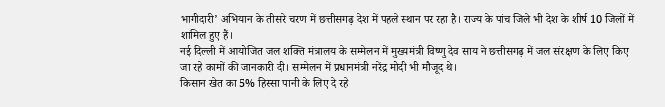भागीदारी’ अभियान के तीसरे चरण में छत्तीसगढ़ देश में पहले स्थान पर रहा है। राज्य के पांच जिले भी देश के शीर्ष 10 जिलों में शामिल हुए हैं।
नई दिल्ली में आयोजित जल शक्ति मंत्रालय के सम्मेलन में मुख्यमंत्री विष्णु देव साय ने छत्तीसगढ़ में जल संरक्षण के लिए किए जा रहे कामों की जानकारी दी। सम्मेलन में प्रधानमंत्री नरेंद्र मोदी भी मौजूद थे।
किसान खेत का 5% हिस्सा पानी के लिए दे रहे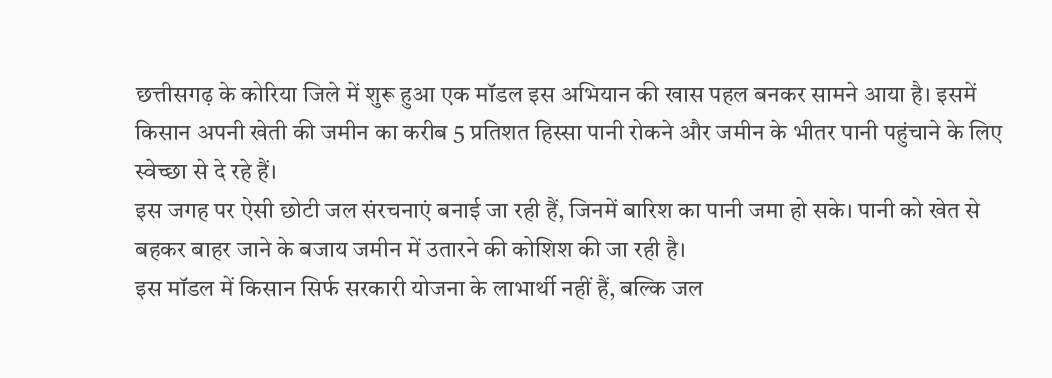छत्तीसगढ़ के कोरिया जिले में शुरू हुआ एक मॉडल इस अभियान की खास पहल बनकर सामने आया है। इसमें किसान अपनी खेती की जमीन का करीब 5 प्रतिशत हिस्सा पानी रोकने और जमीन के भीतर पानी पहुंचाने के लिए स्वेच्छा से दे रहे हैं।
इस जगह पर ऐसी छोटी जल संरचनाएं बनाई जा रही हैं, जिनमें बारिश का पानी जमा हो सके। पानी को खेत से बहकर बाहर जाने के बजाय जमीन में उतारने की कोशिश की जा रही है।
इस मॉडल में किसान सिर्फ सरकारी योजना के लाभार्थी नहीं हैं, बल्कि जल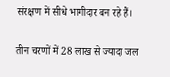संरक्षण में सीधे भागीदार बन रहे हैं।

तीन चरणों में 28 लाख से ज्यादा जल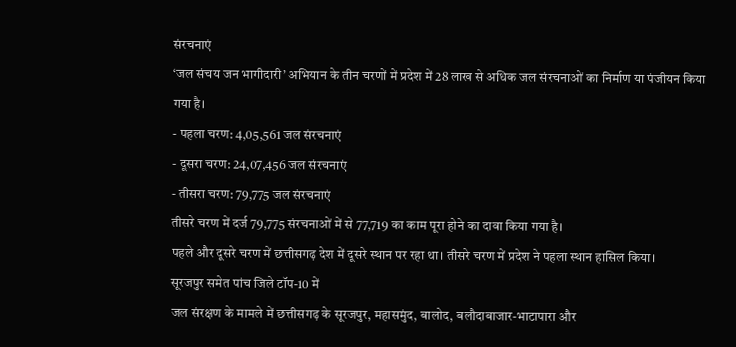संरचनाएं
‘जल संचय जन भागीदारी’ अभियान के तीन चरणों में प्रदेश में 28 लाख से अधिक जल संरचनाओं का निर्माण या पंजीयन किया गया है।
- पहला चरण: 4,05,561 जल संरचनाएं
- दूसरा चरण: 24,07,456 जल संरचनाएं
- तीसरा चरण: 79,775 जल संरचनाएं
तीसरे चरण में दर्ज 79,775 संरचनाओं में से 77,719 का काम पूरा होने का दावा किया गया है।
पहले और दूसरे चरण में छत्तीसगढ़ देश में दूसरे स्थान पर रहा था। तीसरे चरण में प्रदेश ने पहला स्थान हासिल किया।
सूरजपुर समेत पांच जिले टॉप-10 में
जल संरक्षण के मामले में छत्तीसगढ़ के सूरजपुर, महासमुंद, बालोद, बलौदाबाजार-भाटापारा और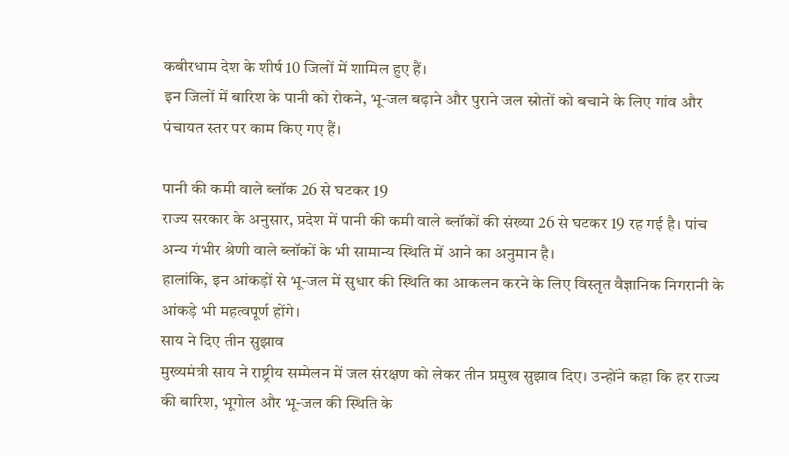कबीरधाम देश के शीर्ष 10 जिलों में शामिल हुए हैं।
इन जिलों में बारिश के पानी को रोकने, भू-जल बढ़ाने और पुराने जल स्रोतों को बचाने के लिए गांव और पंचायत स्तर पर काम किए गए हैं।

पानी की कमी वाले ब्लॉक 26 से घटकर 19
राज्य सरकार के अनुसार, प्रदेश में पानी की कमी वाले ब्लॉकों की संख्या 26 से घटकर 19 रह गई है। पांच अन्य गंभीर श्रेणी वाले ब्लॉकों के भी सामान्य स्थिति में आने का अनुमान है।
हालांकि, इन आंकड़ों से भू-जल में सुधार की स्थिति का आकलन करने के लिए विस्तृत वैज्ञानिक निगरानी के आंकड़े भी महत्वपूर्ण होंगे।
साय ने दिए तीन सुझाव
मुख्यमंत्री साय ने राष्ट्रीय सम्मेलन में जल संरक्षण को लेकर तीन प्रमुख सुझाव दिए। उन्होंने कहा कि हर राज्य की बारिश, भूगोल और भू-जल की स्थिति के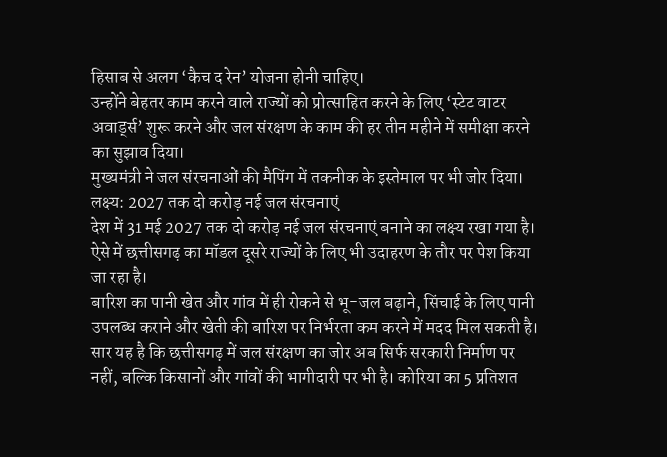हिसाब से अलग ‘कैच द रेन’ योजना होनी चाहिए।
उन्होंने बेहतर काम करने वाले राज्यों को प्रोत्साहित करने के लिए ‘स्टेट वाटर अवार्ड्स’ शुरू करने और जल संरक्षण के काम की हर तीन महीने में समीक्षा करने का सुझाव दिया।
मुख्यमंत्री ने जल संरचनाओं की मैपिंग में तकनीक के इस्तेमाल पर भी जोर दिया।
लक्ष्य: 2027 तक दो करोड़ नई जल संरचनाएं
देश में 31 मई 2027 तक दो करोड़ नई जल संरचनाएं बनाने का लक्ष्य रखा गया है। ऐसे में छत्तीसगढ़ का मॉडल दूसरे राज्यों के लिए भी उदाहरण के तौर पर पेश किया जा रहा है।
बारिश का पानी खेत और गांव में ही रोकने से भू-जल बढ़ाने, सिंचाई के लिए पानी उपलब्ध कराने और खेती की बारिश पर निर्भरता कम करने में मदद मिल सकती है।
सार यह है कि छत्तीसगढ़ में जल संरक्षण का जोर अब सिर्फ सरकारी निर्माण पर नहीं, बल्कि किसानों और गांवों की भागीदारी पर भी है। कोरिया का 5 प्रतिशत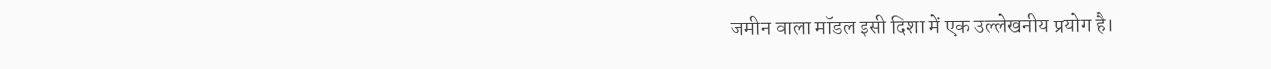जमीन वाला मॉडल इसी दिशा में एक उल्लेखनीय प्रयोग है।